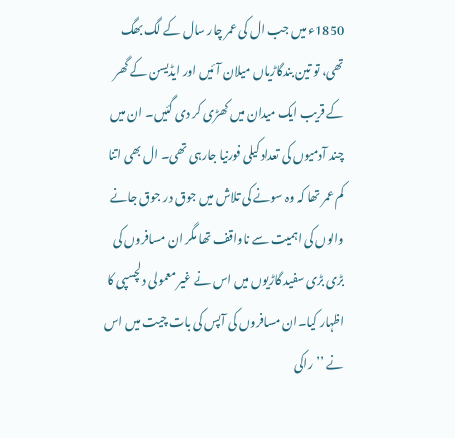1850ء میں جب ال کی عمر چار سال کے لگ بھگ تھی، تو تین بندگاڑیاں میلان آئیں اور ایڈیسن کے گھر کے قریب ایک میدان میں کھڑی کر دی گئیں۔ ان میں چند آدمیوں کی تعداد کیلی فورنیا جارہی تھی۔ ال بھی اتنا کم عمر تھا کہ وہ سونے کی تلاش میں جوق در جوق جانے والوں کی اہمیت سے ناواقف تھا مگر ان مسافروں کی بڑی بڑی سفید گاڑیوں میں اس نے غیر معمولی دلچسپی کا اظہار کیا۔ان مسافروں کی آپس کی بات چیت میں اس نے ’’راکی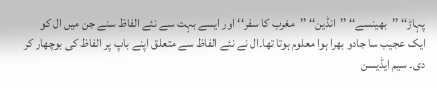پہاڑ‘‘ ’’بھینسے‘‘ ’’انڈین‘‘ ’’مغرب کا سفر‘‘ اور ایسے بہت سے نئے الفاظ سنے جن میں ال کو ایک عجیب سا جادو بھرا ہوا معلوم ہوتا تھا۔ال نے نئے الفاظ سے متعلق اپنے باپ پر الفاظ کی بوچھار کر دی۔ سیم ایڈیسن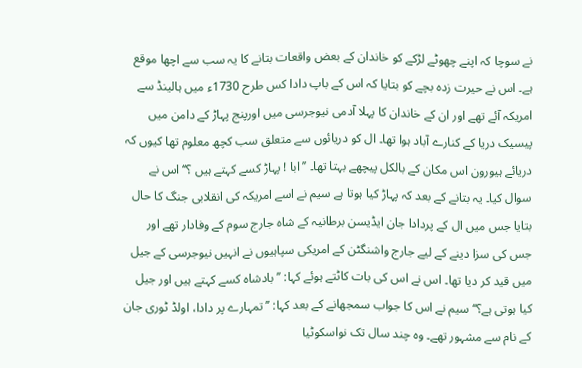نے سوچا کہ اپنے چھوٹے لڑکے کو خاندان کے بعض واقعات بتانے کا یہ سب سے اچھا موقع ہے۔ اس نے حیرت زدہ بچے کو بتایا کہ اس کے باپ دادا کس طرح 1730ء میں ہالینڈ سے امریکہ آئے تھے اور ان کے خاندان کا پہلا آدمی نیوجرسی میں اورپنج پہاڑ کے دامن میں پیسیک دریا کے کنارے آباد ہوا تھا۔ ال کو دریائوں سے متعلق سب کچھ معلوم تھا کیوں کہ دریائے ہیورون اس مکان کے بالکل پیچھے بہتا تھا۔ ’’ابا ! پہاڑ کسے کہتے ہیں ؟‘‘ اس نے سوال کیا۔ یہ بتانے کے بعد کہ پہاڑ کیا ہوتا ہے سیم نے اسے امریکہ کی انقلابی جنگ کا حال بتایا جس میں ال کے پردادا جان ایڈیسن برطانیہ کے شاہ جارج سوم کے وفادار تھے اور جس کی سزا دینے کے لیے جارج واشنگٹن کے امریکی سپاہیوں نے انہیں نیوجرسی کے جیل میں قید کر دیا تھا۔ اس نے اس کی بات کاٹتے ہوئے کہا: ’’بادشاہ کسے کہتے ہیں اور جیل کیا ہوتی ہے؟‘‘ سیم نے اس کا جواب سمجھانے کے بعد کہا: ’’تمہارے پر دادا، اولڈ ٹوری جان کے نام سے مشہور تھے۔ وہ چند سال تک نواسکوٹیا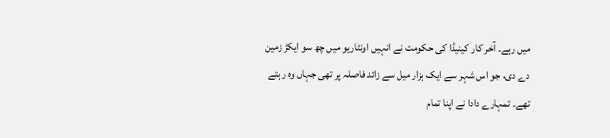میں رہے۔ آخر کار کینیڈا کی حکومت نے انہیں اونٹاریو میں چھ سو ایکڑ زمین دے دی، جو اس شہر سے ایک ہزار میل سے زائد فاصلہ پر تھی جہاں وہ رہتے تھے۔ تمہارے دادا نے اپنا تمام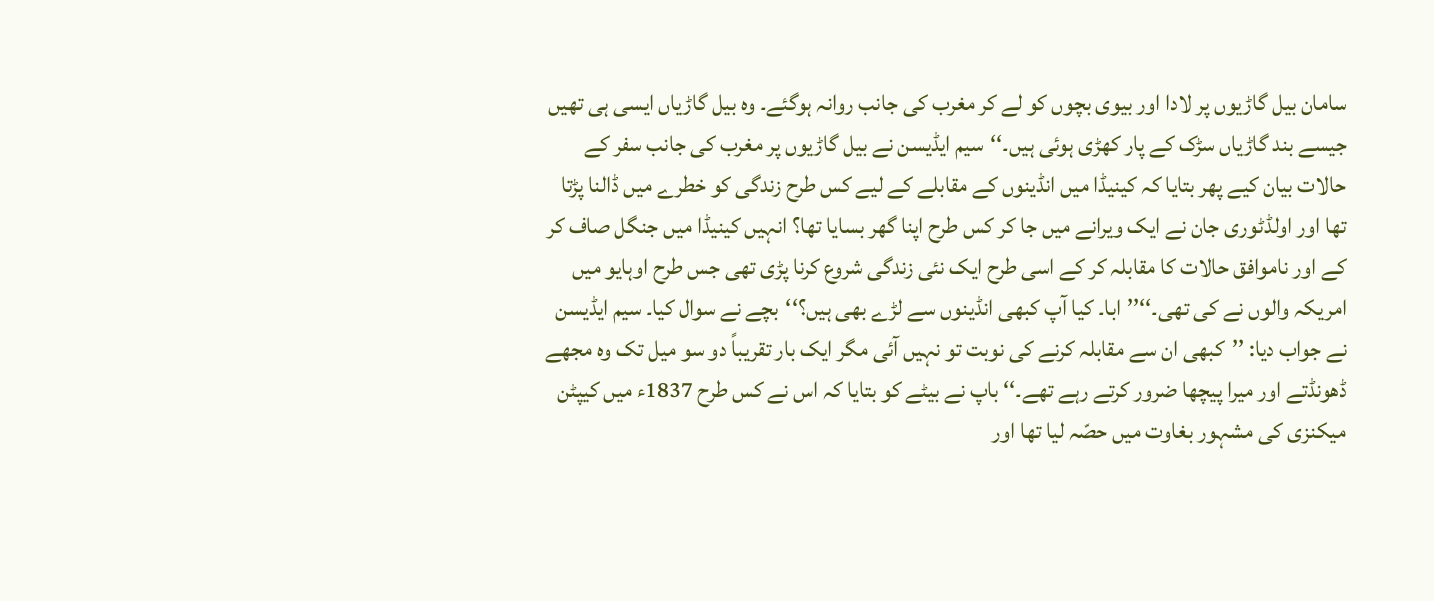سامان بیل گاڑیوں پر لادا اور بیوی بچوں کو لے کر مغرب کی جانب روانہ ہوگئے۔ وہ بیل گاڑیاں ایسی ہی تھیں جیسے بند گاڑیاں سڑک کے پار کھڑی ہوئی ہیں۔‘‘سیم ایڈیسن نے بیل گاڑیوں پر مغرب کی جانب سفر کے حالات بیان کیے پھر بتایا کہ کینیڈا میں انڈینوں کے مقابلے کے لیے کس طرح زندگی کو خطرے میں ڈالنا پڑتا تھا اور اولڈٹوری جان نے ایک ویرانے میں جا کر کس طرح اپنا گھر بسایا تھا؟ انہیں کینیڈا میں جنگل صاف کر کے اور ناموافق حالات کا مقابلہ کر کے اسی طرح ایک نئی زندگی شروع کرنا پڑی تھی جس طرح اوہایو میں امریکہ والوں نے کی تھی۔‘‘’’ابا۔ کیا آپ کبھی انڈینوں سے لڑے بھی ہیں؟‘‘بچے نے سوال کیا۔ سیم ایڈیسن نے جواب دیا: ’’کبھی ان سے مقابلہ کرنے کی نوبت تو نہیں آئی مگر ایک بار تقریباً دو سو میل تک وہ مجھے ڈھونڈتے اور میرا پیچھا ضرور کرتے رہے تھے۔‘‘ باپ نے بیٹے کو بتایا کہ اس نے کس طرح 1837ء میں کیپٹن میکنزی کی مشہور بغاوت میں حصّہ لیا تھا اور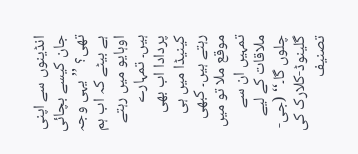انڈینوں سے اپنی جان کیسے بچائی تھی؟ ’’یہی وجہ ہے بیٹے کہ اب ہم اوہایو میں رہتے ہیں۔ تمہارے پردادا اب بھی کینیڈا میں ہی رہتے ہیں۔ کبھی موقع ملا تو میں تمہیں ان سے ملاقات کے لیے چلوں گا۔‘‘ (جی- گلینوڈ-کلارک کی تصنیف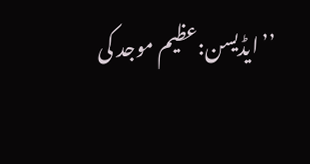’’ایڈیسن:عظیم موجد کی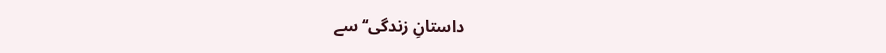داستانِ زندگی‘‘ سے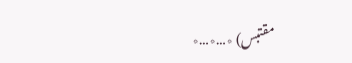مقتبس) ٭…٭…٭